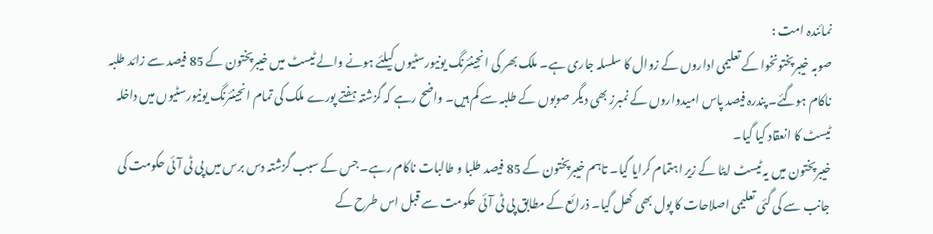نمائندہ امت :
صوبہ خیبرپختونخوا کے تعلیمی اداروں کے زوال کا سلسلہ جاری ہے۔ ملک بھر کی انجینئرنگ یونیورسٹیوں کیلئے ہونے والے ٹیسٹ میں خیبرپختون کے 85 فیصد سے زائد طلبہ ناکام ہوگئے۔ پندرہ فیصد پاس امیدواروں کے نمبرز بھی دیگر صوبوں کے طلبہ سے کم ہیں۔ واضح رہے کہ گزشتہ ہفتے پورے ملک کی تمام انجینئرنگ یونیورسٹیوں میں داخلہ ٹیسٹ کا انعقاد کیا گیا۔
خیبرپختون میں یہ ٹیسٹ ایٹا کے زیر اہتمام کرایا گیا۔ تاہم خیبرپختون کے 85 فیصد طلبا و طالبات ناکام رہے۔ جس کے سبب گزشتہ دس برس میں پی ٹی آئی حکومت کی جانب سے کی گئی تعلیمی اصلاحات کا پول بھی کھل گیا۔ ذرائع کے مطابق پی ٹی آئی حکومت سے قبل اس طرح کے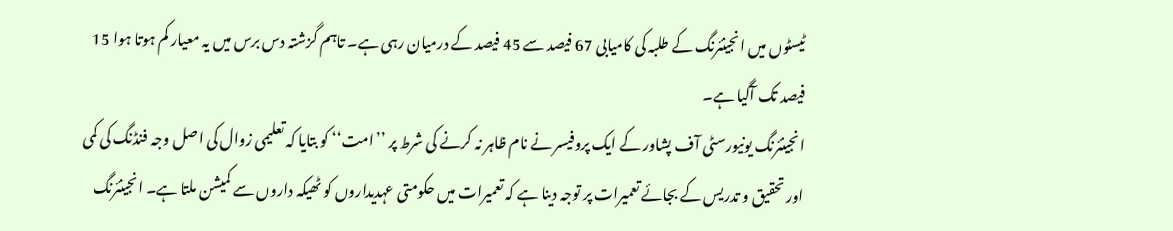ٹیسٹوں میں انجینئرنگ کے طلبہ کی کامیابی 67 فیصد سے 45 فیصد کے درمیان رہی ہے۔ تاہم گزشتہ دس برس میں یہ معیار کم ہوتا ہوا 15 فیصد تک آگیا ہے۔
انجینئرنگ یونیورسٹی آف پشاور کے ایک پروفیسر نے نام ظاہر نہ کرنے کی شرط پر ’’امت‘‘ کو بتایا کہ تعلیمی زوال کی اصل وجہ فنڈنگ کی کمی اور تحقیق و تدریس کے بجائے تعمیرات پر توجہ دینا ہے کہ تعمیرات میں حکومتی عہدیداروں کو ٹھیکہ داروں سے کمیشن ملتا ہے۔ انجینئرنگ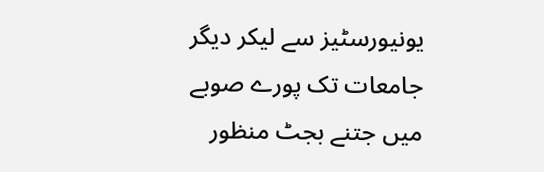یونیورسٹیز سے لیکر دیگر جامعات تک پورے صوبے میں جتنے بجٹ منظور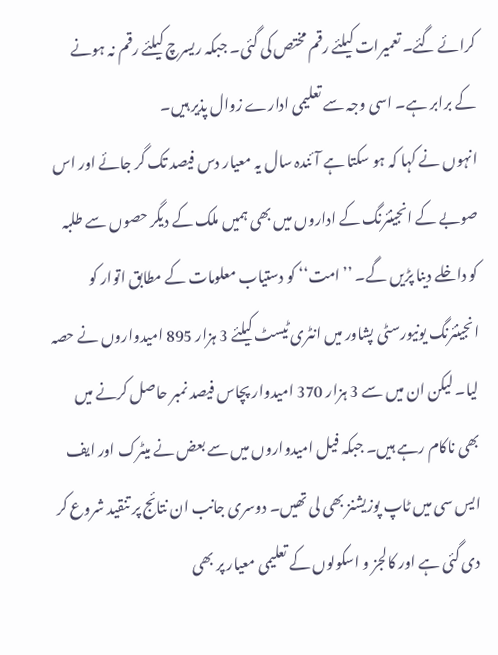کرائے گئے۔ تعمیرات کیلئے رقم مختص کی گئی۔ جبکہ ریسرچ کیلئے رقم نہ ہونے کے برابر ہے۔ اسی وجہ سے تعلیمی ادارے زوال پذیر ہیں۔
انہوں نے کہا کہ ہو سکتا ہے آئندہ سال یہ معیار دس فیصد تک گر جائے اور اس صوبے کے انجینئرنگ کے اداروں میں بھی ہمیں ملک کے دیگر حصوں سے طلبہ کو داخلے دینا پڑیں گے۔ ’’امت‘‘ کو دستیاب معلومات کے مطابق اتوار کو انجینئرنگ یونیورسٹی پشاور میں انٹری ٹیسٹ کیلئے 3 ہزار 895 امیدواروں نے حصہ لیا۔ لیکن ان میں سے 3 ہزار 370 امیدوار پچاس فیصد نمبر حاصل کرنے میں بھی ناکام رہے ہیں۔ جبکہ فیل امیدواروں میں سے بعض نے میٹرک اور ایف ایس سی میں ٹاپ پوزیشنز بھی لی تھیں۔ دوسری جانب ان نتائج پر تنقید شروع کر دی گئی ہے اور کالجز و اسکولوں کے تعلیمی معیار پر بھی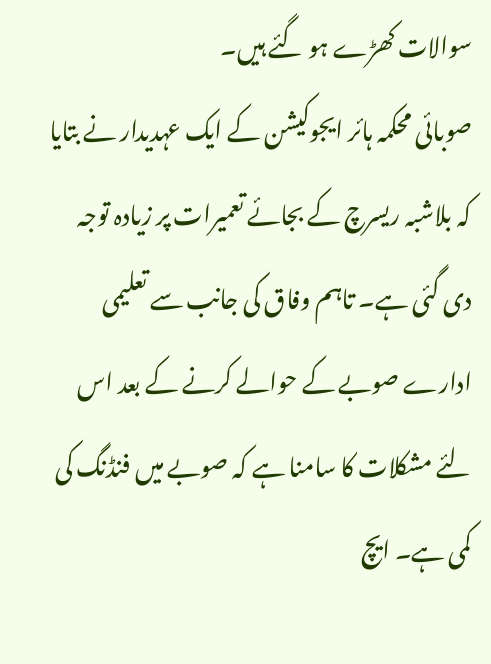سوالات کھڑے ہو گئے ہیں۔
صوبائی محکمہ ہائر ایجوکیشن کے ایک عہدیدار نے بتایا کہ بلاشبہ ریسرچ کے بجائے تعمیرات پر زیادہ توجہ دی گئی ہے۔ تاہم وفاق کی جانب سے تعلیمی ادارے صوبے کے حوالے کرنے کے بعد اس لئے مشکلات کا سامنا ہے کہ صوبے میں فنڈنگ کی کمی ہے۔ ایچ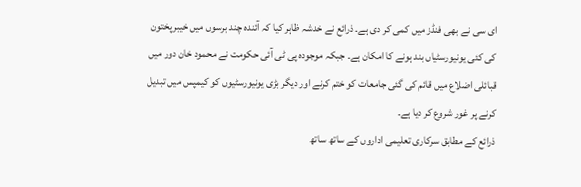ای سی نے بھی فنڈز میں کمی کر دی ہے۔ ذرائع نے خدشہ ظاہر کیا کہ آئندہ چند برسوں میں خیبرپختون کی کئی یونیورسٹیاں بند ہونے کا امکان ہے۔ جبکہ موجودہ پی ٹی آئی حکومت نے محمود خان دور میں قبائلی اضلاع میں قائم کی گئی جامعات کو ختم کرنے اور دیگر بڑی یونیورسٹیوں کو کیمپس میں تبدیل کرنے پر غور شروع کر دیا ہے۔
ذرائع کے مطابق سرکاری تعلیمی اداروں کے ساتھ ساتھ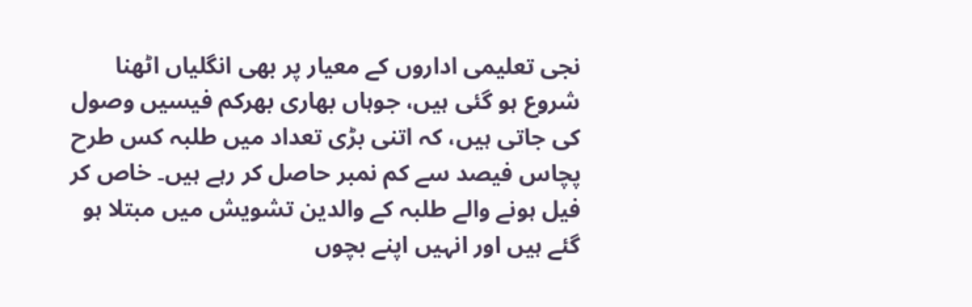نجی تعلیمی اداروں کے معیار پر بھی انگلیاں اٹھنا شروع ہو گئی ہیں، جوہاں بھاری بھرکم فیسیں وصول کی جاتی ہیں، کہ اتنی بڑی تعداد میں طلبہ کس طرح پچاس فیصد سے کم نمبر حاصل کر رہے ہیں۔ خاص کر فیل ہونے والے طلبہ کے والدین تشویش میں مبتلا ہو گئے ہیں اور انہیں اپنے بچوں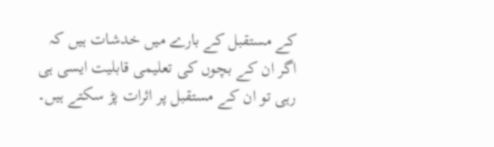کے مستقبل کے بارے میں خدشات ہیں کہ اگر ان کے بچوں کی تعلیمی قابلیت ایسی ہی رہی تو ان کے مستقبل پر اثرات پڑ سکتے ہیں۔